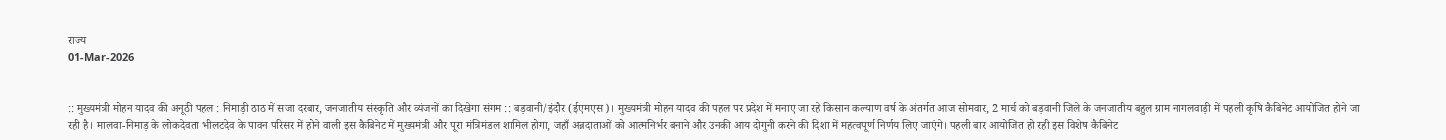राज्य
01-Mar-2026


:: मुख्यमंत्री मोहन यादव की अनूठी पहल : निमाड़ी ठाठ में सजा दरबार, जनजातीय संस्कृति और व्यंजनों का दिखेगा संगम :: बड़वानी/इंदौर (ईएमएस)। मुख्यमंत्री मोहन यादव की पहल पर प्रदेश में मनाए जा रहे किसान कल्याण वर्ष के अंतर्गत आज सोमवार, 2 मार्च को बड़वानी जिले के जनजातीय बहुल ग्राम नागलवाड़ी में पहली कृषि कैबिनेट आयोजित होने जा रही है। मालवा-निमाड़ के लोकदेवता भीलटदेव के पावन परिसर में होने वाली इस कैबिनेट में मुख्यमंत्री और पूरा मंत्रिमंडल शामिल होगा, जहाँ अन्नदाताओं को आत्मनिर्भर बनाने और उनकी आय दोगुनी करने की दिशा में महत्वपूर्ण निर्णय लिए जाएंगे। पहली बार आयोजित हो रही इस विशेष कैबिनेट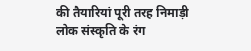की तैयारियां पूरी तरह निमाड़ी लोक संस्कृति के रंग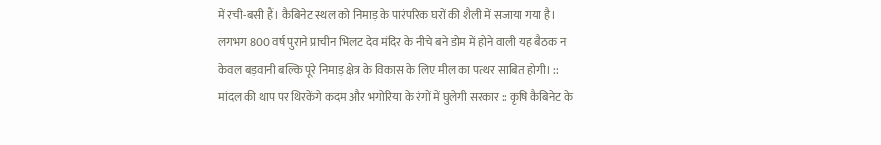में रची-बसी हैं। कैबिनेट स्थल को निमाड़ के पारंपरिक घरों की शैली में सजाया गया है। लगभग 800 वर्ष पुराने प्राचीन भिलट देव मंदिर के नीचे बने डोम में होने वाली यह बैठक न केवल बड़वानी बल्कि पूरे निमाड़ क्षेत्र के विकास के लिए मील का पत्थर साबित होगी। :: मांदल की थाप पर थिरकेंगे कदम और भगोरिया के रंगों में घुलेगी सरकार :: कृषि कैबिनेट के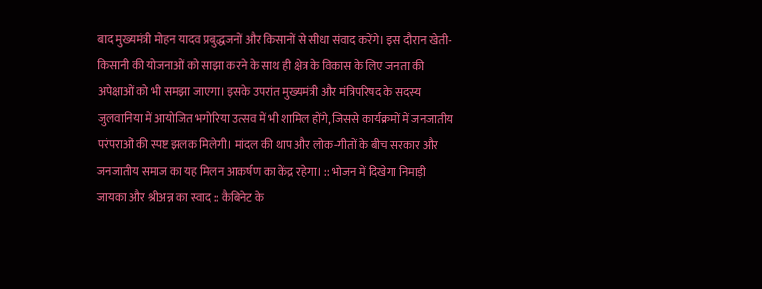बाद मुख्यमंत्री मोहन यादव प्रबुद्धजनों और किसानों से सीधा संवाद करेंगे। इस दौरान खेती-किसानी की योजनाओं को साझा करने के साथ ही क्षेत्र के विकास के लिए जनता की अपेक्षाओं को भी समझा जाएगा। इसके उपरांत मुख्यमंत्री और मंत्रिपरिषद के सदस्य जुलवानिया में आयोजित भगोरिया उत्सव में भी शामिल होंगे, जिससे कार्यक्रमों में जनजातीय परंपराओं की स्पष्ट झलक मिलेगी। मांदल की थाप और लोक-गीतों के बीच सरकार और जनजातीय समाज का यह मिलन आकर्षण का केंद्र रहेगा। :: भोजन में दिखेगा निमाड़ी जायका और श्रीअन्न का स्वाद :: कैबिनेट के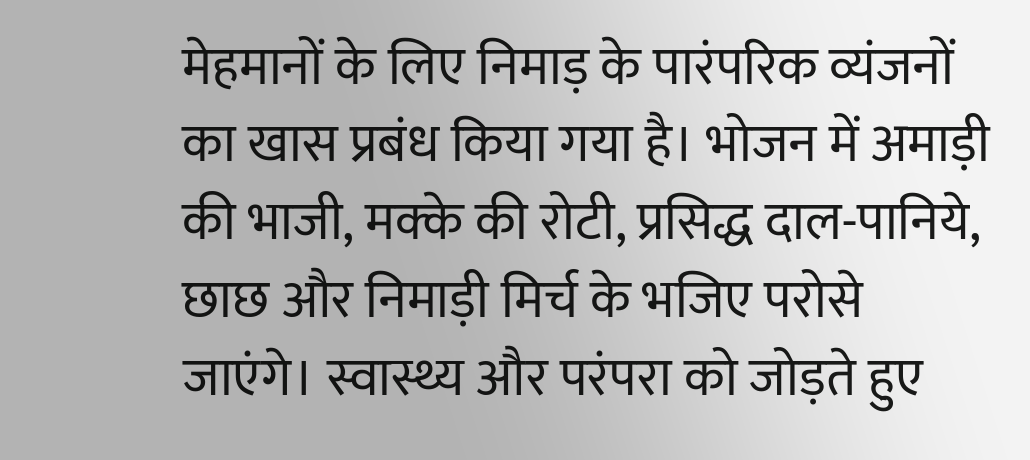मेहमानों के लिए निमाड़ के पारंपरिक व्यंजनों का खास प्रबंध किया गया है। भोजन में अमाड़ी की भाजी, मक्के की रोटी, प्रसिद्ध दाल-पानिये, छाछ और निमाड़ी मिर्च के भजिए परोसे जाएंगे। स्वास्थ्य और परंपरा को जोड़ते हुए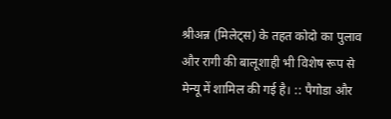श्रीअन्न (मिलेट्स) के तहत कोदो का पुलाव और रागी की बालूशाही भी विशेष रूप से मेन्यू में शामिल की गई है। :: पैगोडा और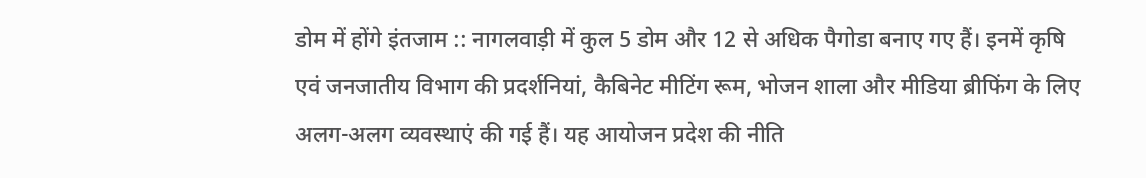डोम में होंगे इंतजाम :: नागलवाड़ी में कुल 5 डोम और 12 से अधिक पैगोडा बनाए गए हैं। इनमें कृषि एवं जनजातीय विभाग की प्रदर्शनियां, कैबिनेट मीटिंग रूम, भोजन शाला और मीडिया ब्रीफिंग के लिए अलग-अलग व्यवस्थाएं की गई हैं। यह आयोजन प्रदेश की नीति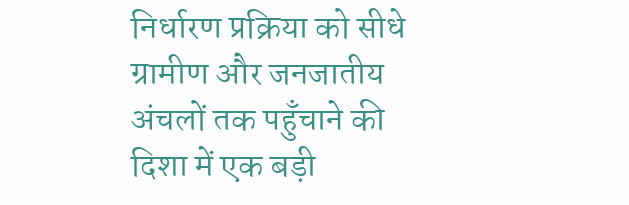निर्धारण प्रक्रिया को सीधे ग्रामीण और जनजातीय अंचलों तक पहुँचाने की दिशा में एक बड़ी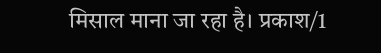मिसाल माना जा रहा है। प्रकाश/1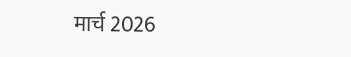मार्च 2026